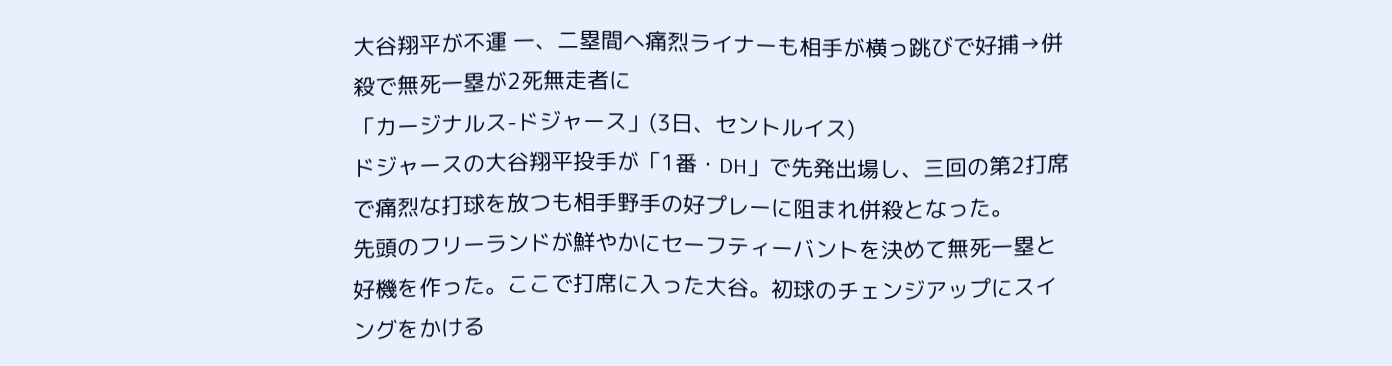大谷翔平が不運 一、二塁間へ痛烈ライナーも相手が横っ跳びで好捕→併殺で無死一塁が2死無走者に
「カージナルス-ドジャース」(3日、セントルイス)
ドジャースの大谷翔平投手が「1番・DH」で先発出場し、三回の第2打席で痛烈な打球を放つも相手野手の好プレーに阻まれ併殺となった。
先頭のフリーランドが鮮やかにセーフティーバントを決めて無死一塁と好機を作った。ここで打席に入った大谷。初球のチェンジアップにスイングをかける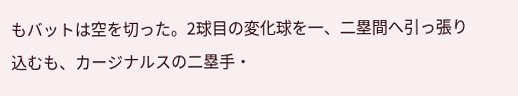もバットは空を切った。2球目の変化球を一、二塁間へ引っ張り込むも、カージナルスの二塁手・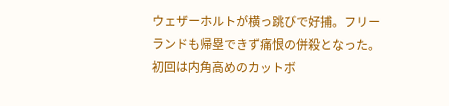ウェザーホルトが横っ跳びで好捕。フリーランドも帰塁できず痛恨の併殺となった。
初回は内角高めのカットボ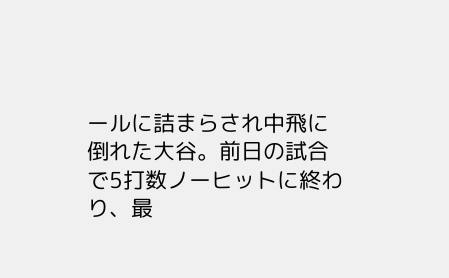ールに詰まらされ中飛に倒れた大谷。前日の試合で5打数ノーヒットに終わり、最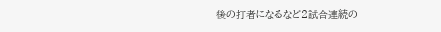後の打者になるなど2試合連続の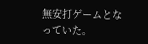無安打ゲームとなっていた。